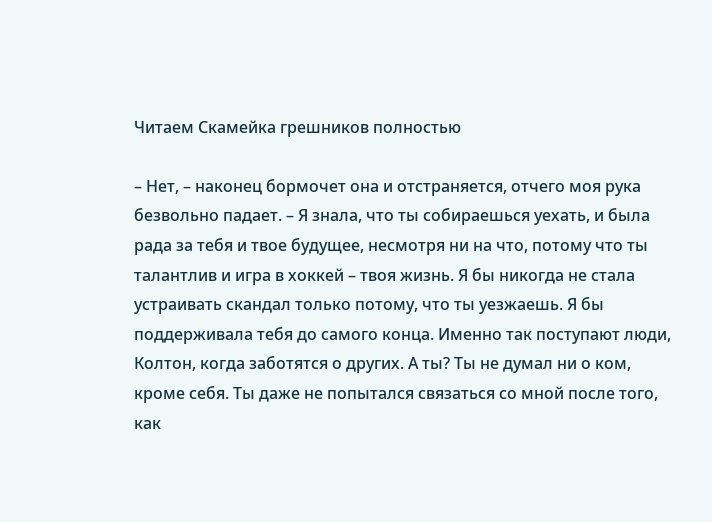Читаем Скамейка грешников полностью

– Нет, – наконец бормочет она и отстраняется, отчего моя рука безвольно падает. – Я знала, что ты собираешься уехать, и была рада за тебя и твое будущее, несмотря ни на что, потому что ты талантлив и игра в хоккей – твоя жизнь. Я бы никогда не стала устраивать скандал только потому, что ты уезжаешь. Я бы поддерживала тебя до самого конца. Именно так поступают люди, Колтон, когда заботятся о других. А ты? Ты не думал ни о ком, кроме себя. Ты даже не попытался связаться со мной после того, как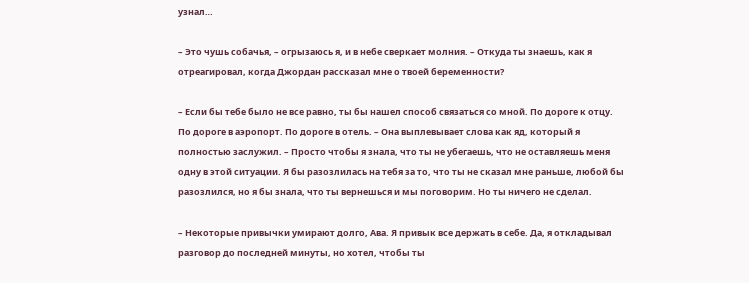узнал…

– Это чушь собачья, – огрызаюсь я, и в небе сверкает молния. – Откуда ты знаешь, как я отреагировал, когда Джордан рассказал мне о твоей беременности?

– Если бы тебе было не все равно, ты бы нашел способ связаться со мной. По дороге к отцу. По дороге в аэропорт. По дороге в отель. – Она выплевывает слова как яд, который я полностью заслужил. – Просто чтобы я знала, что ты не убегаешь, что не оставляешь меня одну в этой ситуации. Я бы разозлилась на тебя за то, что ты не сказал мне раньше, любой бы разозлился, но я бы знала, что ты вернешься и мы поговорим. Но ты ничего не сделал.

– Некоторые привычки умирают долго, Ава. Я привык все держать в себе. Да, я откладывал разговор до последней минуты, но хотел, чтобы ты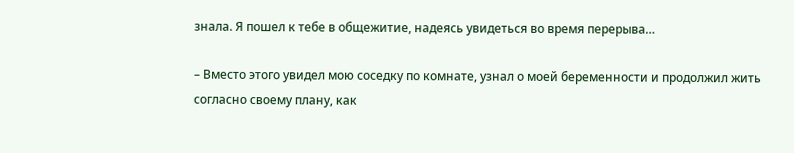знала. Я пошел к тебе в общежитие, надеясь увидеться во время перерыва…

– Вместо этого увидел мою соседку по комнате, узнал о моей беременности и продолжил жить согласно своему плану, как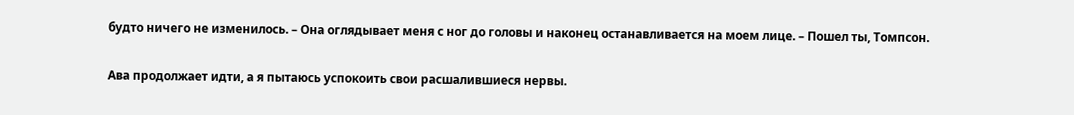будто ничего не изменилось. – Она оглядывает меня с ног до головы и наконец останавливается на моем лице. – Пошел ты, Томпсон.

Ава продолжает идти, а я пытаюсь успокоить свои расшалившиеся нервы.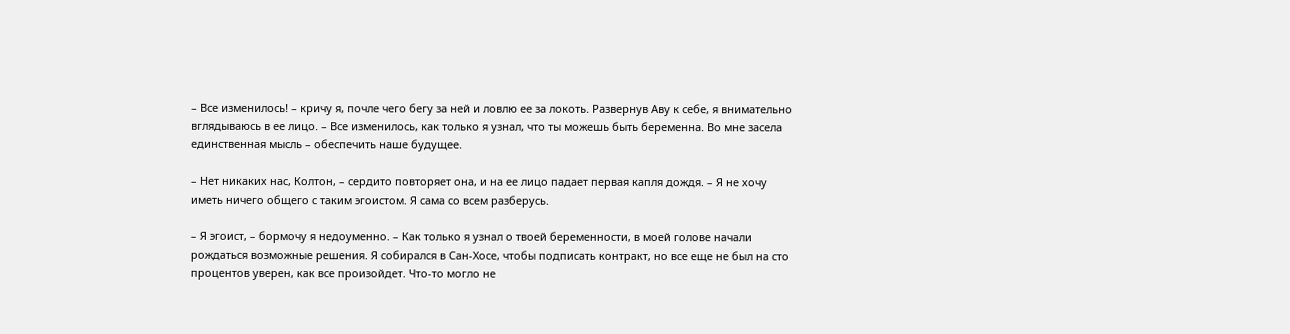– Все изменилось! – кричу я, почле чего бегу за ней и ловлю ее за локоть. Развернув Аву к себе, я внимательно вглядываюсь в ее лицо. – Все изменилось, как только я узнал, что ты можешь быть беременна. Во мне засела единственная мысль – обеспечить наше будущее.

– Нет никаких нас, Колтон, – сердито повторяет она, и на ее лицо падает первая капля дождя. – Я не хочу иметь ничего общего с таким эгоистом. Я сама со всем разберусь.

– Я эгоист, – бормочу я недоуменно. – Как только я узнал о твоей беременности, в моей голове начали рождаться возможные решения. Я собирался в Сан-Хосе, чтобы подписать контракт, но все еще не был на сто процентов уверен, как все произойдет. Что-то могло не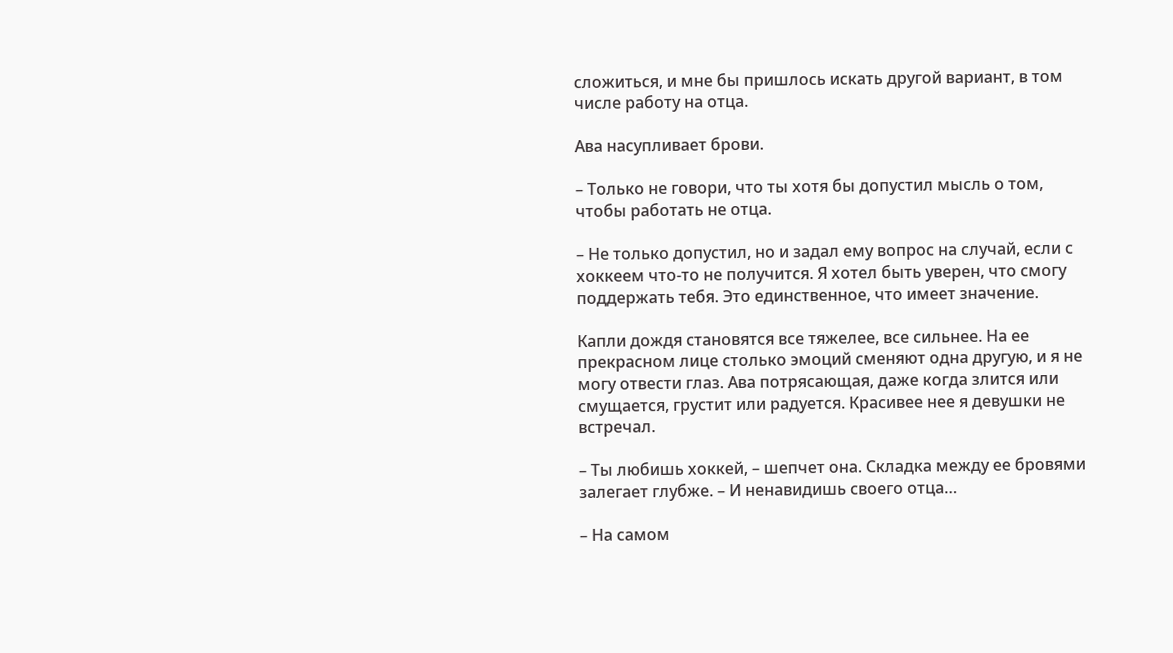сложиться, и мне бы пришлось искать другой вариант, в том числе работу на отца.

Ава насупливает брови.

– Только не говори, что ты хотя бы допустил мысль о том, чтобы работать не отца.

– Не только допустил, но и задал ему вопрос на случай, если с хоккеем что-то не получится. Я хотел быть уверен, что смогу поддержать тебя. Это единственное, что имеет значение.

Капли дождя становятся все тяжелее, все сильнее. На ее прекрасном лице столько эмоций сменяют одна другую, и я не могу отвести глаз. Ава потрясающая, даже когда злится или смущается, грустит или радуется. Красивее нее я девушки не встречал.

– Ты любишь хоккей, – шепчет она. Складка между ее бровями залегает глубже. – И ненавидишь своего отца…

– На самом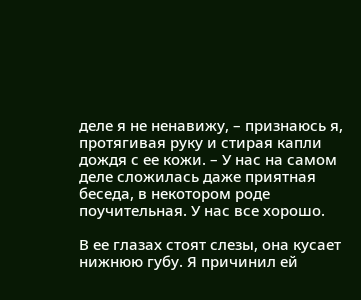деле я не ненавижу, – признаюсь я, протягивая руку и стирая капли дождя с ее кожи. – У нас на самом деле сложилась даже приятная беседа, в некотором роде поучительная. У нас все хорошо.

В ее глазах стоят слезы, она кусает нижнюю губу. Я причинил ей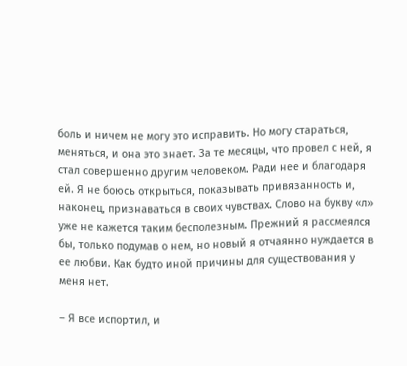боль и ничем не могу это исправить. Но могу стараться, меняться, и она это знает. За те месяцы, что провел с ней, я стал совершенно другим человеком. Ради нее и благодаря ей. Я не боюсь открыться, показывать привязанность и, наконец, признаваться в своих чувствах. Слово на букву «л» уже не кажется таким бесполезным. Прежний я рассмеялся бы, только подумав о нем, но новый я отчаянно нуждается в ее любви. Как будто иной причины для существования у меня нет.

– Я все испортил, и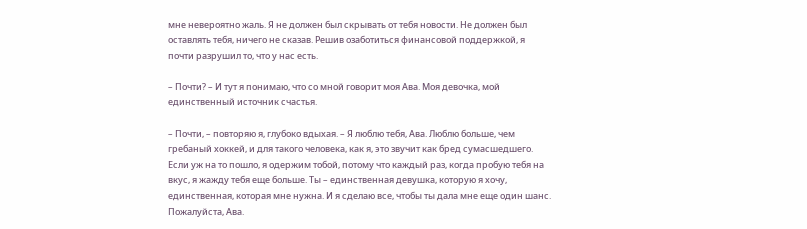мне невероятно жаль. Я не должен был скрывать от тебя новости. Не должен был оставлять тебя, ничего не сказав. Решив озаботиться финансовой поддержкой, я почти разрушил то, что у нас есть.

– Почти? – И тут я понимаю, что со мной говорит моя Ава. Моя девочка, мой единственный источник счастья.

– Почти, – повторяю я, глубоко вдыхая. – Я люблю тебя, Ава. Люблю больше, чем гребаный хоккей, и для такого человека, как я, это звучит как бред сумасшедшего. Если уж на то пошло, я одержим тобой, потому что каждый раз, когда пробую тебя на вкус, я жажду тебя еще больше. Ты – единственная девушка, которую я хочу, единственная, которая мне нужна. И я сделаю все, чтобы ты дала мне еще один шанс. Пожалуйста, Ава.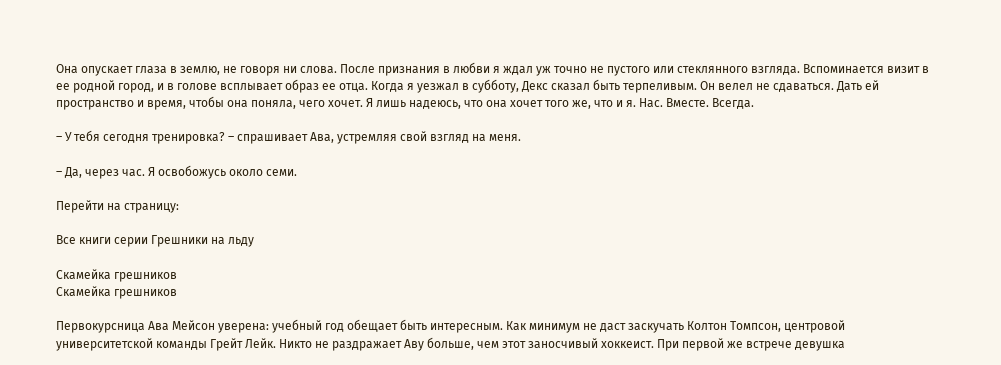Она опускает глаза в землю, не говоря ни слова. После признания в любви я ждал уж точно не пустого или стеклянного взгляда. Вспоминается визит в ее родной город, и в голове всплывает образ ее отца. Когда я уезжал в субботу, Декс сказал быть терпеливым. Он велел не сдаваться. Дать ей пространство и время, чтобы она поняла, чего хочет. Я лишь надеюсь, что она хочет того же, что и я. Нас. Вместе. Всегда.

– У тебя сегодня тренировка? – спрашивает Ава, устремляя свой взгляд на меня.

– Да, через час. Я освобожусь около семи.

Перейти на страницу:

Все книги серии Грешники на льду

Скамейка грешников
Скамейка грешников

Первокурсница Ава Мейсон уверена: учебный год обещает быть интересным. Как минимум не даст заскучать Колтон Томпсон, центровой университетской команды Грейт Лейк. Никто не раздражает Аву больше, чем этот заносчивый хоккеист. При первой же встрече девушка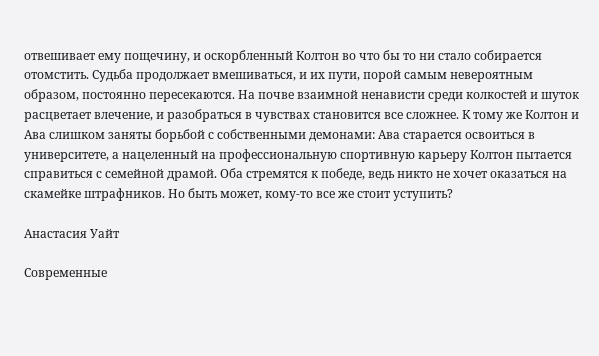отвешивает ему пощечину, и оскорбленный Колтон во что бы то ни стало собирается отомстить. Судьба продолжает вмешиваться, и их пути, порой самым невероятным образом, постоянно пересекаются. На почве взаимной ненависти среди колкостей и шуток расцветает влечение, и разобраться в чувствах становится все сложнее. К тому же Колтон и Ава слишком заняты борьбой с собственными демонами: Ава старается освоиться в университете, а нацеленный на профессиональную спортивную карьеру Колтон пытается справиться с семейной драмой. Оба стремятся к победе, ведь никто не хочет оказаться на скамейке штрафников. Но быть может, кому-то все же стоит уступить?

Анастасия Уайт

Современные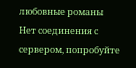любовные романы
Нет соединения с сервером, попробуйте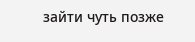зайти чуть позже